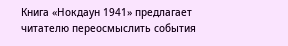Книга «Нокдаун 1941» предлагает читателю переосмыслить события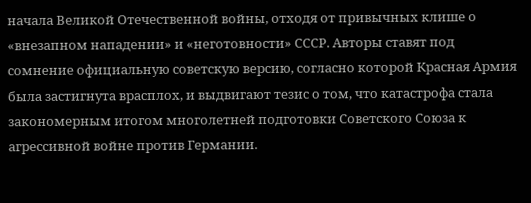начала Великой Отечественной войны, отходя от привычных клише о «внезапном нападении» и «неготовности» СССР. Авторы ставят под сомнение официальную советскую версию, согласно которой Красная Армия была застигнута врасплох, и выдвигают тезис о том, что катастрофа стала закономерным итогом многолетней подготовки Советского Союза к агрессивной войне против Германии.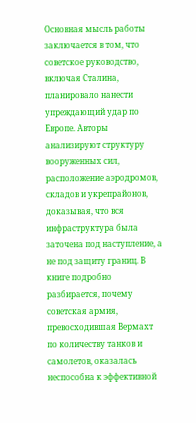Основная мысль работы заключается в том, что советское руководство, включая Сталина, планировало нанести упреждающий удар по Европе. Авторы анализируют структуру вооруженных сил, расположение аэродромов, складов и укрепрайонов, доказывая, что вся инфраструктура была заточена под наступление, а не под защиту границ. В книге подробно разбирается, почему советская армия, превосходившая Вермахт по количеству танков и самолетов, оказалась неспособна к эффективной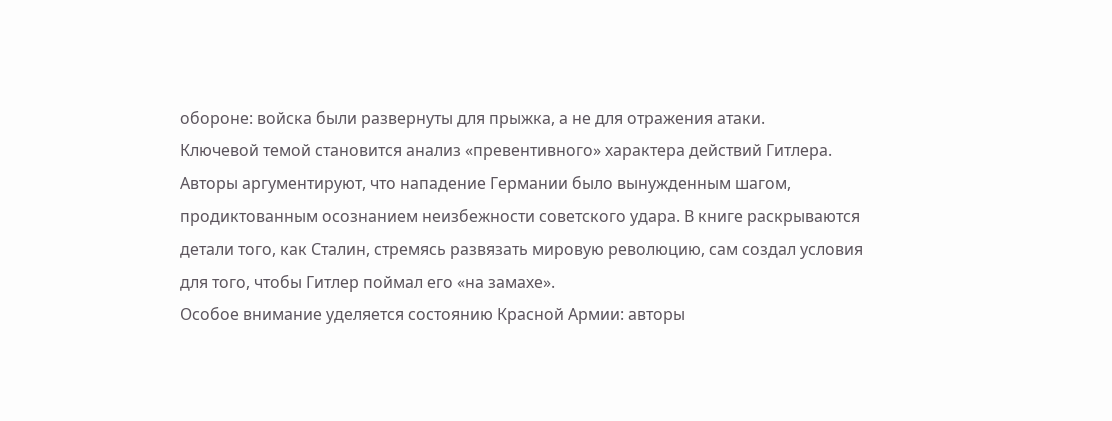обороне: войска были развернуты для прыжка, а не для отражения атаки.
Ключевой темой становится анализ «превентивного» характера действий Гитлера. Авторы аргументируют, что нападение Германии было вынужденным шагом, продиктованным осознанием неизбежности советского удара. В книге раскрываются детали того, как Сталин, стремясь развязать мировую революцию, сам создал условия для того, чтобы Гитлер поймал его «на замахе».
Особое внимание уделяется состоянию Красной Армии: авторы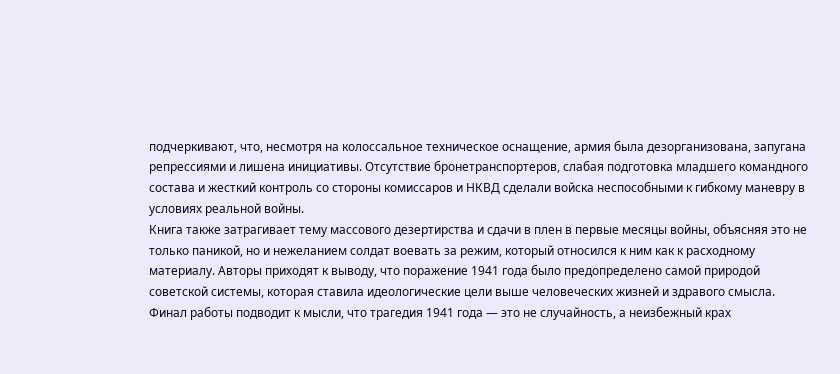подчеркивают, что, несмотря на колоссальное техническое оснащение, армия была дезорганизована, запугана репрессиями и лишена инициативы. Отсутствие бронетранспортеров, слабая подготовка младшего командного состава и жесткий контроль со стороны комиссаров и НКВД сделали войска неспособными к гибкому маневру в условиях реальной войны.
Книга также затрагивает тему массового дезертирства и сдачи в плен в первые месяцы войны, объясняя это не только паникой, но и нежеланием солдат воевать за режим, который относился к ним как к расходному материалу. Авторы приходят к выводу, что поражение 1941 года было предопределено самой природой советской системы, которая ставила идеологические цели выше человеческих жизней и здравого смысла.
Финал работы подводит к мысли, что трагедия 1941 года — это не случайность, а неизбежный крах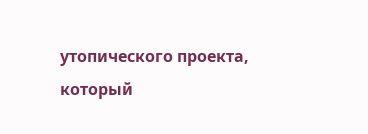утопического проекта, который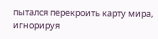пытался перекроить карту мира, игнорируя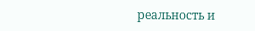реальность и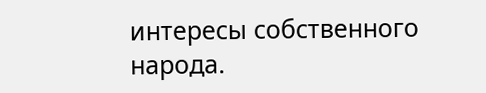интересы собственного народа.